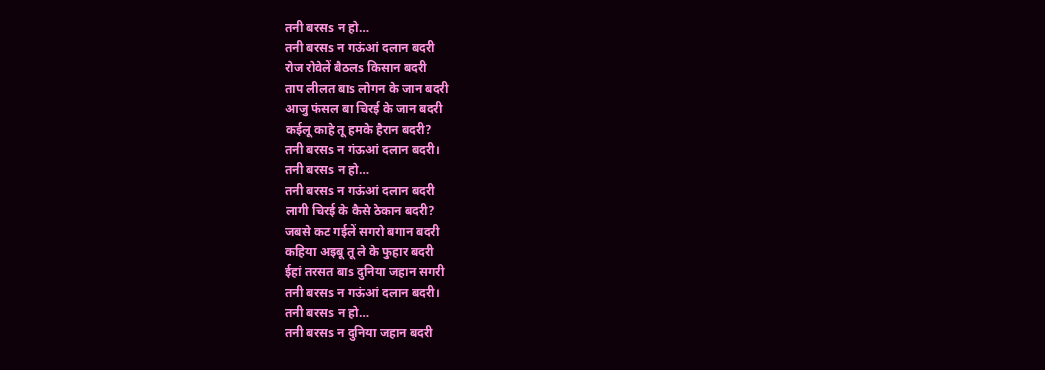तनी बरसs न हो…
तनी बरसs न गऊंआं दलान बदरी
रोज रोवेलें बैठलs किसान बदरी
ताप लीलत बाs लोगन के जान बदरी
आजु फंसल बा चिरई के जान बदरी
कईलू काहे तू हमके हैरान बदरी?
तनी बरसs न गंऊआं दलान बदरी।
तनी बरसs न हो…
तनी बरसs न गऊंआं दलान बदरी
लागी चिरई के कैसे ठेकान बदरी?
जबसे कट गईलें सगरो बगान बदरी
कहिया अइबू तू ले के फुहार बदरी
ईहां तरसत बाs दुनिया जहान सगरी
तनी बरसs न गऊंआं दलान बदरी।
तनी बरसs न हो…
तनी बरसs न दुनिया जहान बदरी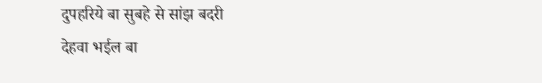दुपहरिये बा सुबहे से सांझ बदरी
देहवा भईल बा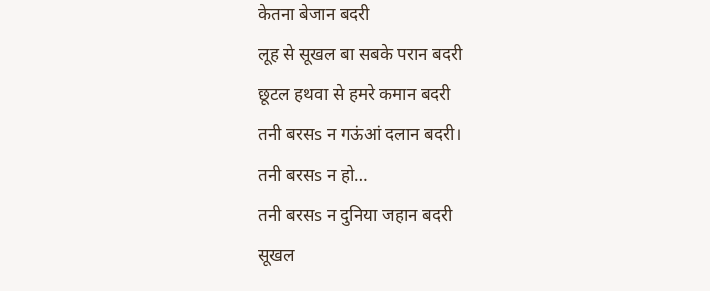केतना बेजान बदरी
लूह से सूखल बा सबके परान बदरी
छूटल हथवा से हमरे कमान बदरी
तनी बरसs न गऊंआं दलान बदरी।
तनी बरसs न हो…
तनी बरसs न दुनिया जहान बदरी
सूखल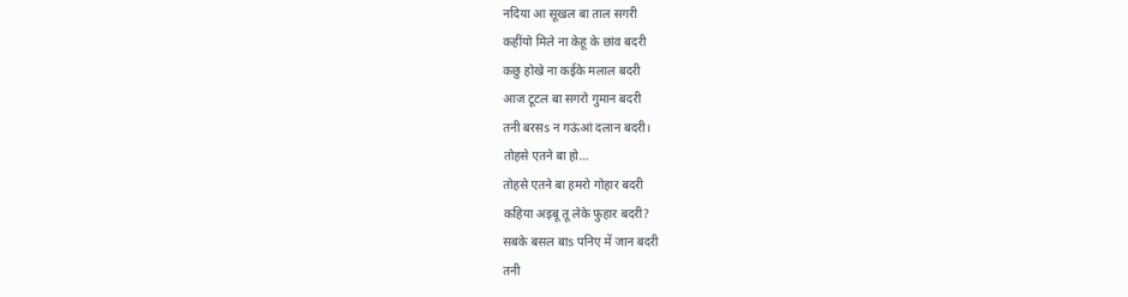नदिया आ सूखल बा ताल सगरी
कहींयो मिले ना केहू के छांव बदरी
कछु होखे ना कईके मलाल बदरी
आज टूटल बा सगरो गुमान बदरी
तनी बरसs न गऊंआं दलान बदरी।
तोहसे एतने बा हो…
तोहसे एतने बा हमरो गोहार बदरी
कहिया अइबू तू लेके फुहार बदरी?
सबके बसल बाs पनिए में जान बदरी
तनी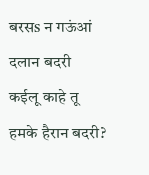बरसs न गऊंआं दलान बदरी
कईलू काहे तू हमके हैरान बदरी?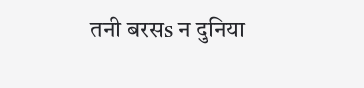तनी बरसs न दुनिया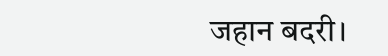जहान बदरी।